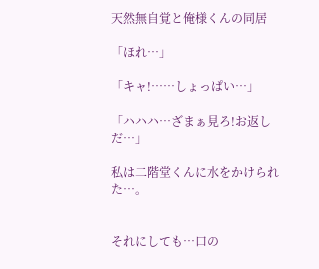天然無自覚と俺様くんの同居

「ほれ…」

「キャ!……しょっぱい…」

「ハハハ…ざまぁ見ろ!お返しだ…」

私は二階堂くんに水をかけられた…。


それにしても…口の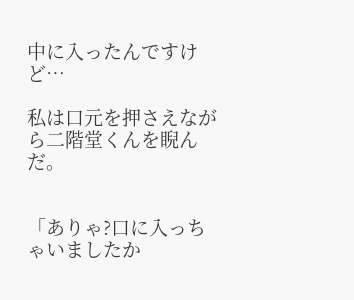中に入ったんですけど…

私は口元を押さえながら二階堂くんを睨んだ。


「ありゃ?口に入っちゃいましたか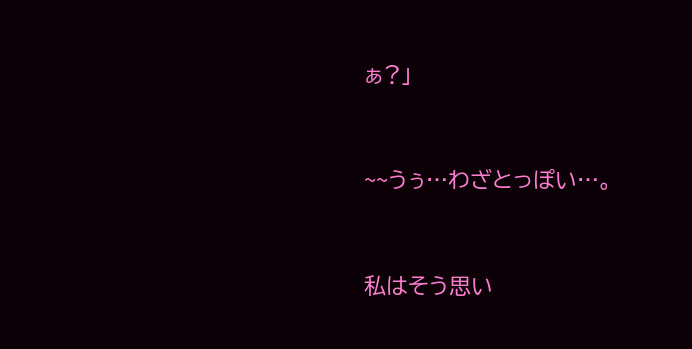ぁ?」


~~うぅ…わざとっぽい…。


私はそう思い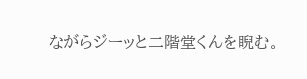ながらジーッと二階堂くんを睨む。